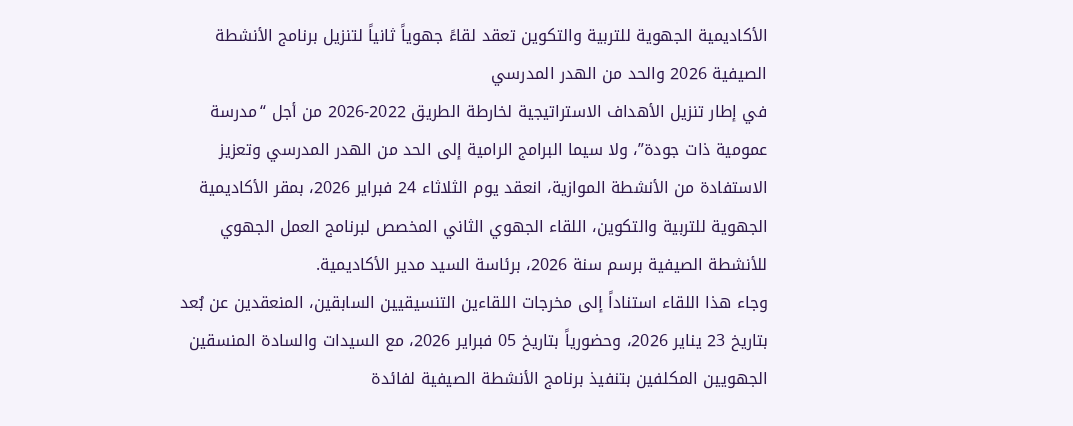الأكاديمية الجهوية للتربية والتكوين تعقد لقاءً جهوياً ثانياً لتنزيل برنامج الأنشطة الصيفية 2026 والحد من الهدر المدرسي
في إطار تنزيل الأهداف الاستراتيجية لخارطة الطريق 2022-2026 من أجل “مدرسة عمومية ذات جودة”، ولا سيما البرامج الرامية إلى الحد من الهدر المدرسي وتعزيز الاستفادة من الأنشطة الموازية، انعقد يوم الثلاثاء 24 فبراير 2026، بمقر الأكاديمية الجهوية للتربية والتكوين، اللقاء الجهوي الثاني المخصص لبرنامج العمل الجهوي للأنشطة الصيفية برسم سنة 2026، برئاسة السيد مدير الأكاديمية.
وجاء هذا اللقاء استناداً إلى مخرجات اللقاءين التنسيقيين السابقين، المنعقدين عن بُعد بتاريخ 23 يناير 2026، وحضورياً بتاريخ 05 فبراير 2026، مع السيدات والسادة المنسقين الجهويين المكلفين بتنفيذ برنامج الأنشطة الصيفية لفائدة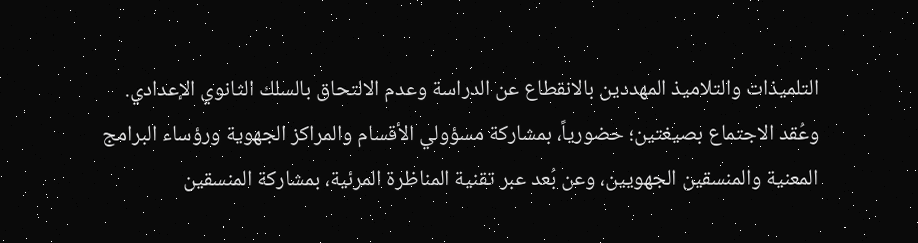التلميذات والتلاميذ المهددين بالانقطاع عن الدراسة وعدم الالتحاق بالسلك الثانوي الإعدادي.
وعُقد الاجتماع بصيغتين؛ حضورياً، بمشاركة مسؤولي الأقسام والمراكز الجهوية ورؤساء البرامج المعنية والمنسقين الجهويين، وعن بُعد عبر تقنية المناظرة المرئية، بمشاركة المنسقين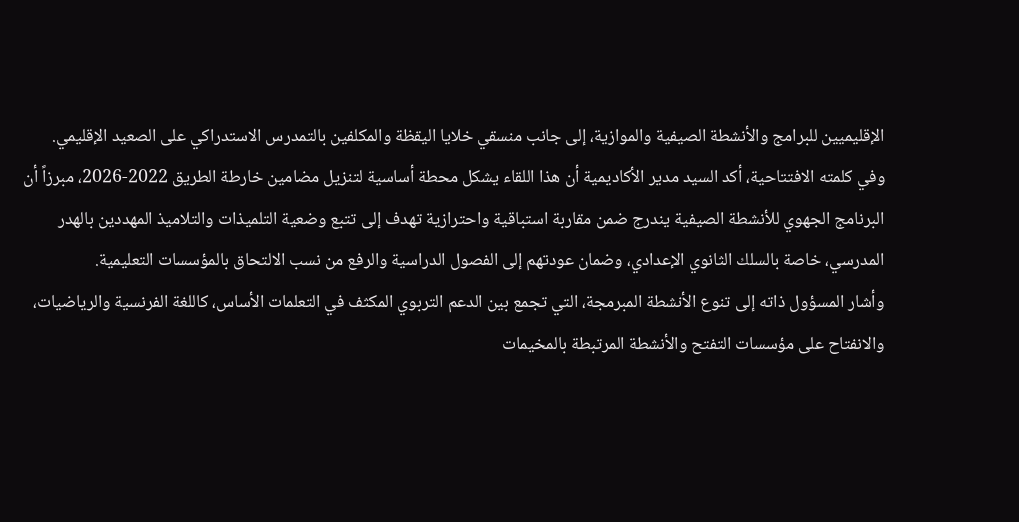الإقليميين للبرامج والأنشطة الصيفية والموازية، إلى جانب منسقي خلايا اليقظة والمكلفين بالتمدرس الاستدراكي على الصعيد الإقليمي.
وفي كلمته الافتتاحية، أكد السيد مدير الأكاديمية أن هذا اللقاء يشكل محطة أساسية لتنزيل مضامين خارطة الطريق 2022-2026، مبرزاً أن البرنامج الجهوي للأنشطة الصيفية يندرج ضمن مقاربة استباقية واحترازية تهدف إلى تتبع وضعية التلميذات والتلاميذ المهددين بالهدر المدرسي، خاصة بالسلك الثانوي الإعدادي، وضمان عودتهم إلى الفصول الدراسية والرفع من نسب الالتحاق بالمؤسسات التعليمية.
وأشار المسؤول ذاته إلى تنوع الأنشطة المبرمجة، التي تجمع بين الدعم التربوي المكثف في التعلمات الأساس، كاللغة الفرنسية والرياضيات، والانفتاح على مؤسسات التفتح والأنشطة المرتبطة بالمخيمات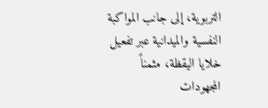التربوية، إلى جانب المواكبة النفسية والميدانية عبر تفعيل خلايا اليقظة، مثمناً المجهودات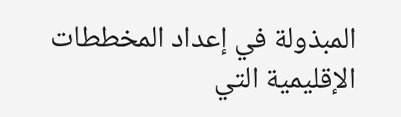المبذولة في إعداد المخططات الإقليمية التي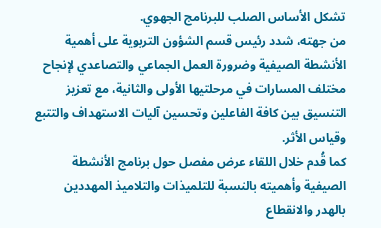تشكل الأساس الصلب للبرنامج الجهوي.
من جهته، شدد رئيس قسم الشؤون التربوية على أهمية الأنشطة الصيفية وضرورة العمل الجماعي والتصاعدي لإنجاح مختلف المسارات في مرحلتيها الأولى والثانية، مع تعزيز التنسيق بين كافة الفاعلين وتحسين آليات الاستهداف والتتبع وقياس الأثر.
كما قُدم خلال اللقاء عرض مفصل حول برنامج الأنشطة الصيفية وأهميته بالنسبة للتلميذات والتلاميذ المهددين بالهدر والانقطاع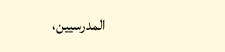المدرسيين،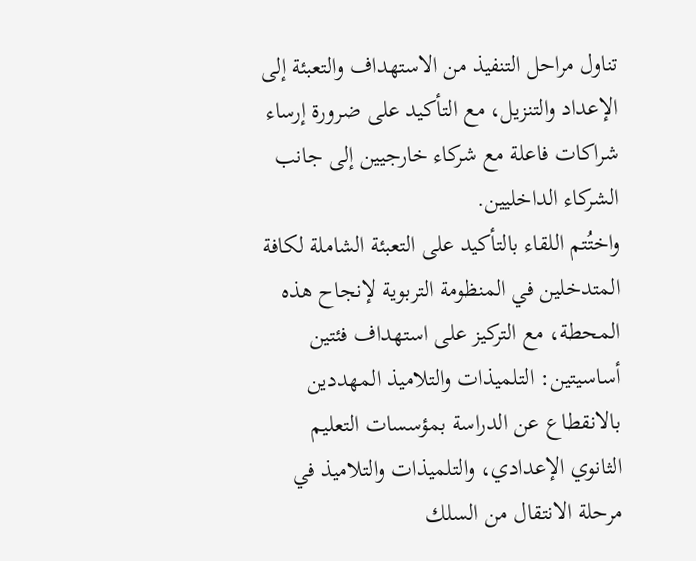تناول مراحل التنفيذ من الاستهداف والتعبئة إلى الإعداد والتنزيل، مع التأكيد على ضرورة إرساء شراكات فاعلة مع شركاء خارجيين إلى جانب الشركاء الداخليين.
واختُتم اللقاء بالتأكيد على التعبئة الشاملة لكافة المتدخلين في المنظومة التربوية لإنجاح هذه المحطة، مع التركيز على استهداف فئتين أساسيتين: التلميذات والتلاميذ المهددين بالانقطاع عن الدراسة بمؤسسات التعليم الثانوي الإعدادي، والتلميذات والتلاميذ في مرحلة الانتقال من السلك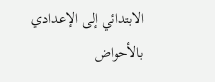الابتدائي إلى الإعدادي بالأحواض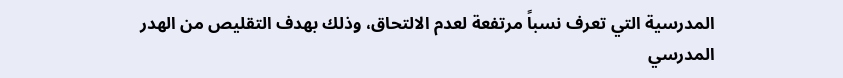المدرسية التي تعرف نسباً مرتفعة لعدم الالتحاق، وذلك بهدف التقليص من الهدر المدرسي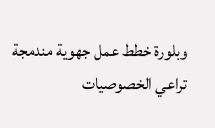وبلورة خطط عمل جهوية مندمجة تراعي الخصوصيات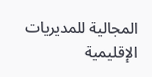المجالية للمديريات الإقليمية